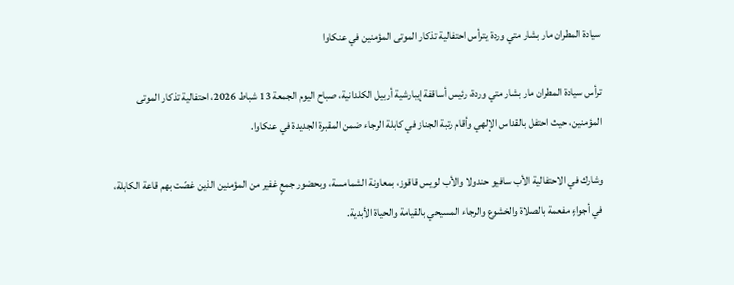سيادة المطران مار بشار متي وردة يترأس احتفالية تذكار الموتى المؤمنين في عنكاوا

ترأس سيادة المطران مار بشار متي وردة، رئيس أساقفة إيبارشية أربيل الكلدانية، صباح اليوم الجمعة 13 شباط 2026، احتفالية تذكار الموتى المؤمنين، حيث احتفل بالقداس الإلهي وأقام رتبة الجناز في كابلة الرجاء ضمن المقبرة الجديدة في عنكاوا.

وشارك في الاحتفالية الأب سافيو حندولا والأب لويس قاقوز، بمعاونة الشمامسة، وبحضور جمعٍ غفير من المؤمنين الذين غصّت بهم قاعة الكابلة، في أجواءٍ مفعمة بالصلاة والخشوع والرجاء المسيحي بالقيامة والحياة الأبدية.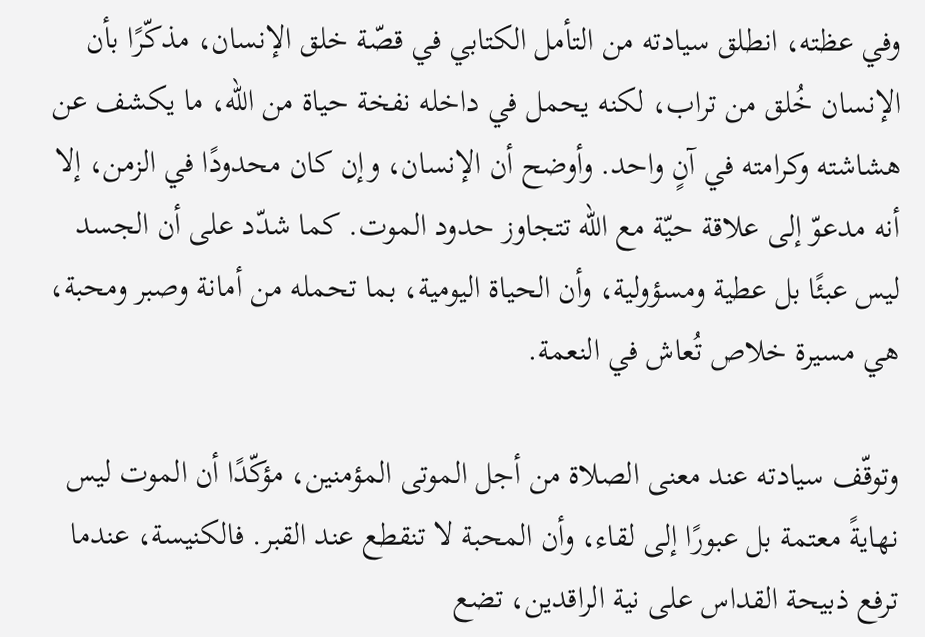وفي عظته، انطلق سيادته من التأمل الكتابي في قصّة خلق الإنسان، مذكّرًا بأن الإنسان خُلق من تراب، لكنه يحمل في داخله نفخة حياة من الله، ما يكشف عن هشاشته وكرامته في آنٍ واحد. وأوضح أن الإنسان، وإن كان محدودًا في الزمن، إلا أنه مدعوّ إلى علاقة حيّة مع الله تتجاوز حدود الموت. كما شدّد على أن الجسد ليس عبئًا بل عطية ومسؤولية، وأن الحياة اليومية، بما تحمله من أمانة وصبر ومحبة، هي مسيرة خلاص تُعاش في النعمة.

وتوقّف سيادته عند معنى الصلاة من أجل الموتى المؤمنين، مؤكّدًا أن الموت ليس نهايةً معتمة بل عبورًا إلى لقاء، وأن المحبة لا تنقطع عند القبر. فالكنيسة، عندما ترفع ذبيحة القداس على نية الراقدين، تضع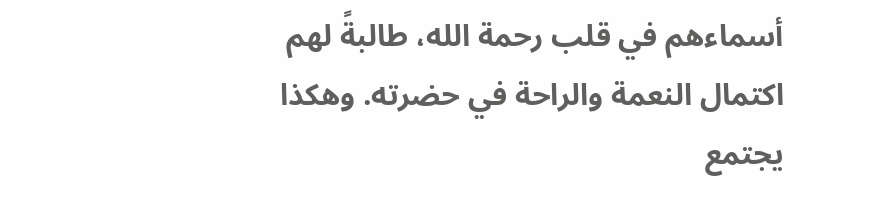أسماءهم في قلب رحمة الله، طالبةً لهم اكتمال النعمة والراحة في حضرته. وهكذا يجتمع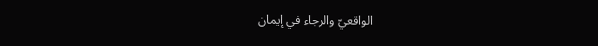الواقعيّ والرجاء في إيمان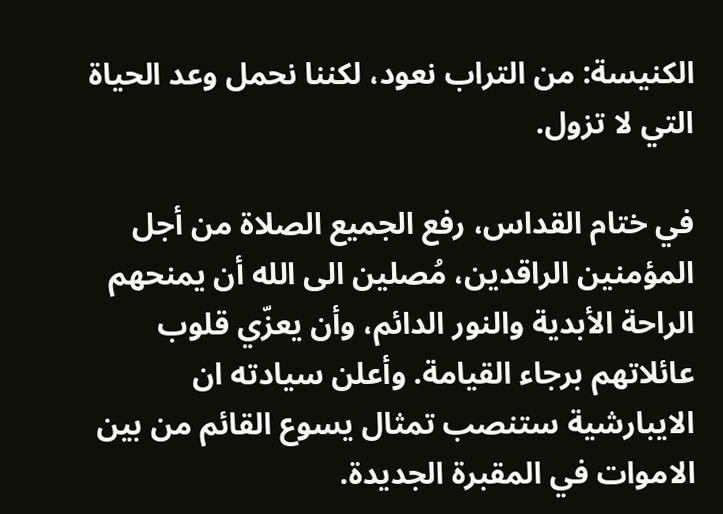الكنيسة: من التراب نعود، لكننا نحمل وعد الحياة التي لا تزول.

في ختام القداس، رفع الجميع الصلاة من أجل المؤمنين الراقدين، مُصلين الى الله أن يمنحهم الراحة الأبدية والنور الدائم، وأن يعزّي قلوب عائلاتهم برجاء القيامة. وأعلن سيادته ان الايبارشية ستنصب تمثال يسوع القائم من بين الاموات في المقبرة الجديدة.